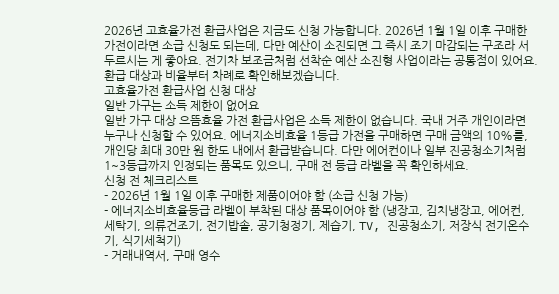2026년 고효율가전 환급사업은 지금도 신청 가능합니다. 2026년 1월 1일 이후 구매한 가전이라면 소급 신청도 되는데, 다만 예산이 소진되면 그 즉시 조기 마감되는 구조라 서두르시는 게 좋아요. 전기차 보조금처럼 선착순 예산 소진형 사업이라는 공통점이 있어요. 환급 대상과 비율부터 차례로 확인해보겠습니다.
고효율가전 환급사업 신청 대상
일반 가구는 소득 제한이 없어요
일반 가구 대상 으뜸효율 가전 환급사업은 소득 제한이 없습니다. 국내 거주 개인이라면 누구나 신청할 수 있어요. 에너지소비효율 1등급 가전을 구매하면 구매 금액의 10%를, 개인당 최대 30만 원 한도 내에서 환급받습니다. 다만 에어컨이나 일부 진공청소기처럼 1~3등급까지 인정되는 품목도 있으니, 구매 전 등급 라벨을 꼭 확인하세요.
신청 전 체크리스트
- 2026년 1월 1일 이후 구매한 제품이어야 함 (소급 신청 가능)
- 에너지소비효율등급 라벨이 부착된 대상 품목이어야 함 (냉장고, 김치냉장고, 에어컨, 세탁기, 의류건조기, 전기밥솥, 공기청정기, 제습기, TV, 진공청소기, 저장식 전기온수기, 식기세척기)
- 거래내역서, 구매 영수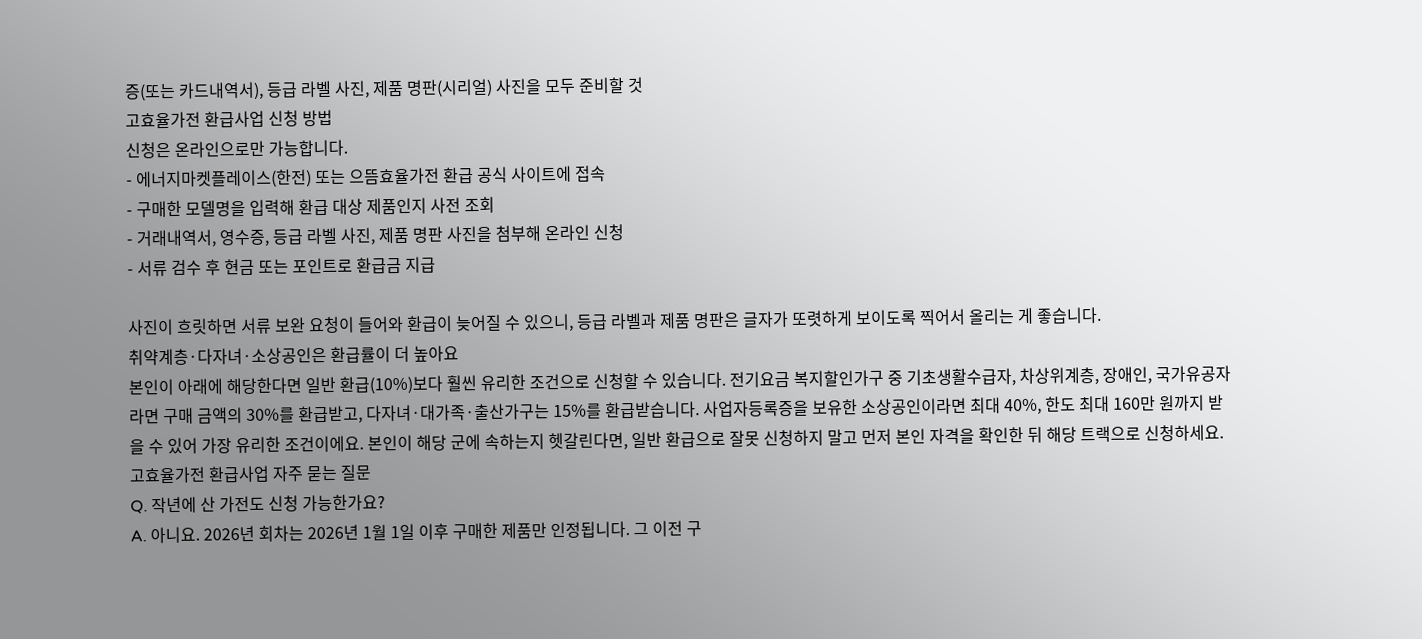증(또는 카드내역서), 등급 라벨 사진, 제품 명판(시리얼) 사진을 모두 준비할 것
고효율가전 환급사업 신청 방법
신청은 온라인으로만 가능합니다.
- 에너지마켓플레이스(한전) 또는 으뜸효율가전 환급 공식 사이트에 접속
- 구매한 모델명을 입력해 환급 대상 제품인지 사전 조회
- 거래내역서, 영수증, 등급 라벨 사진, 제품 명판 사진을 첨부해 온라인 신청
- 서류 검수 후 현금 또는 포인트로 환급금 지급

사진이 흐릿하면 서류 보완 요청이 들어와 환급이 늦어질 수 있으니, 등급 라벨과 제품 명판은 글자가 또렷하게 보이도록 찍어서 올리는 게 좋습니다.
취약계층·다자녀·소상공인은 환급률이 더 높아요
본인이 아래에 해당한다면 일반 환급(10%)보다 훨씬 유리한 조건으로 신청할 수 있습니다. 전기요금 복지할인가구 중 기초생활수급자, 차상위계층, 장애인, 국가유공자라면 구매 금액의 30%를 환급받고, 다자녀·대가족·출산가구는 15%를 환급받습니다. 사업자등록증을 보유한 소상공인이라면 최대 40%, 한도 최대 160만 원까지 받을 수 있어 가장 유리한 조건이에요. 본인이 해당 군에 속하는지 헷갈린다면, 일반 환급으로 잘못 신청하지 말고 먼저 본인 자격을 확인한 뒤 해당 트랙으로 신청하세요.
고효율가전 환급사업 자주 묻는 질문
Q. 작년에 산 가전도 신청 가능한가요?
A. 아니요. 2026년 회차는 2026년 1월 1일 이후 구매한 제품만 인정됩니다. 그 이전 구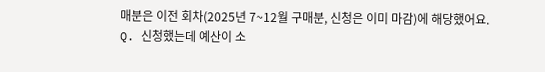매분은 이전 회차(2025년 7~12월 구매분, 신청은 이미 마감)에 해당했어요.
Q. 신청했는데 예산이 소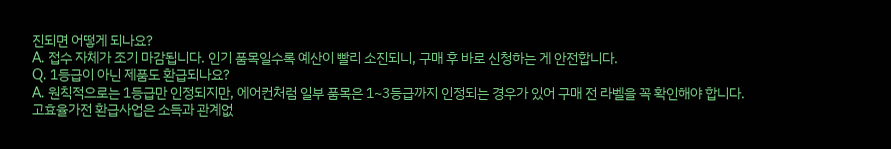진되면 어떻게 되나요?
A. 접수 자체가 조기 마감됩니다. 인기 품목일수록 예산이 빨리 소진되니, 구매 후 바로 신청하는 게 안전합니다.
Q. 1등급이 아닌 제품도 환급되나요?
A. 원칙적으로는 1등급만 인정되지만, 에어컨처럼 일부 품목은 1~3등급까지 인정되는 경우가 있어 구매 전 라벨을 꼭 확인해야 합니다.
고효율가전 환급사업은 소득과 관계없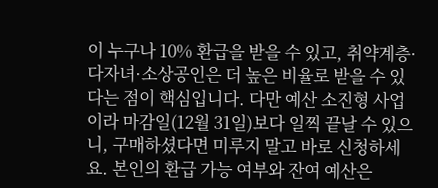이 누구나 10% 환급을 받을 수 있고, 취약계층·다자녀·소상공인은 더 높은 비율로 받을 수 있다는 점이 핵심입니다. 다만 예산 소진형 사업이라 마감일(12월 31일)보다 일찍 끝날 수 있으니, 구매하셨다면 미루지 말고 바로 신청하세요. 본인의 환급 가능 여부와 잔여 예산은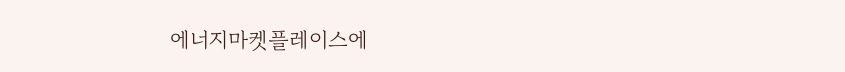에너지마켓플레이스에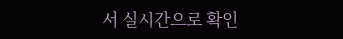서 실시간으로 확인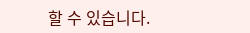할 수 있습니다.